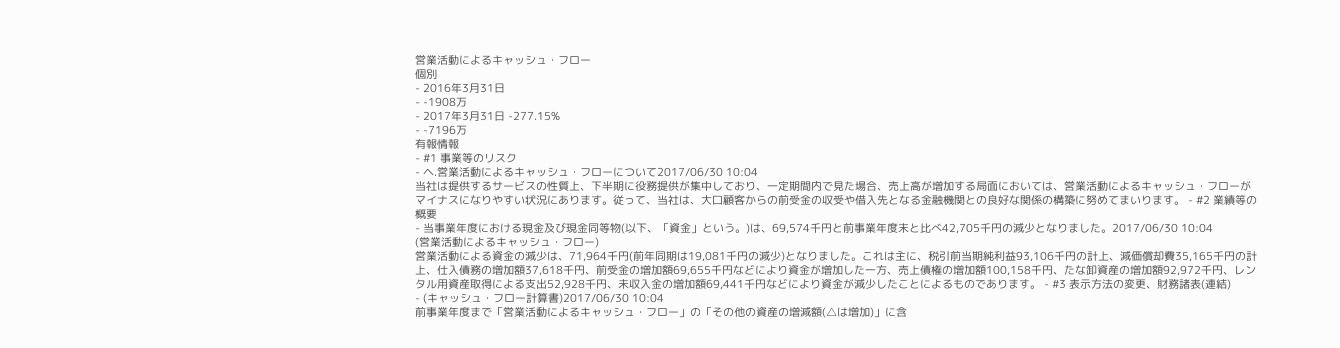営業活動によるキャッシュ・フロー
個別
- 2016年3月31日
- -1908万
- 2017年3月31日 -277.15%
- -7196万
有報情報
- #1 事業等のリスク
- ヘ.営業活動によるキャッシュ・フローについて2017/06/30 10:04
当社は提供するサービスの性質上、下半期に役務提供が集中しており、一定期間内で見た場合、売上高が増加する局面においては、営業活動によるキャッシュ・フローがマイナスになりやすい状況にあります。従って、当社は、大口顧客からの前受金の収受や借入先となる金融機関との良好な関係の構築に努めてまいります。 - #2 業績等の概要
- 当事業年度における現金及び現金同等物(以下、「資金」という。)は、69,574千円と前事業年度末と比べ42,705千円の減少となりました。2017/06/30 10:04
(営業活動によるキャッシュ・フロー)
営業活動による資金の減少は、71,964千円(前年同期は19,081千円の減少)となりました。これは主に、税引前当期純利益93,106千円の計上、減価償却費35,165千円の計上、仕入債務の増加額37,618千円、前受金の増加額69,655千円などにより資金が増加した一方、売上債権の増加額100,158千円、たな卸資産の増加額92,972千円、レンタル用資産取得による支出52,928千円、未収入金の増加額69,441千円などにより資金が減少したことによるものであります。 - #3 表示方法の変更、財務諸表(連結)
- (キャッシュ・フロー計算書)2017/06/30 10:04
前事業年度まで「営業活動によるキャッシュ・フロー」の「その他の資産の増減額(△は増加)」に含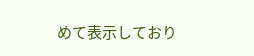めて表示しており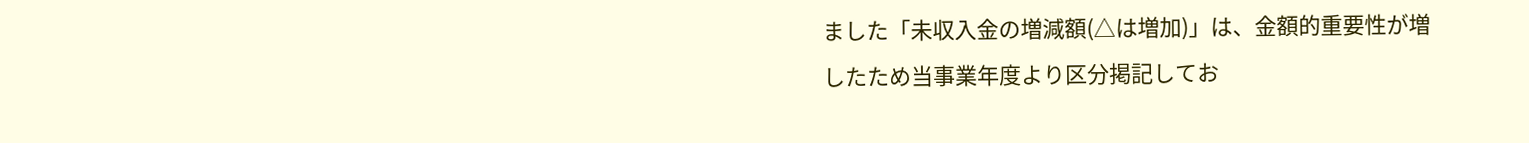ました「未収入金の増減額(△は増加)」は、金額的重要性が増したため当事業年度より区分掲記してお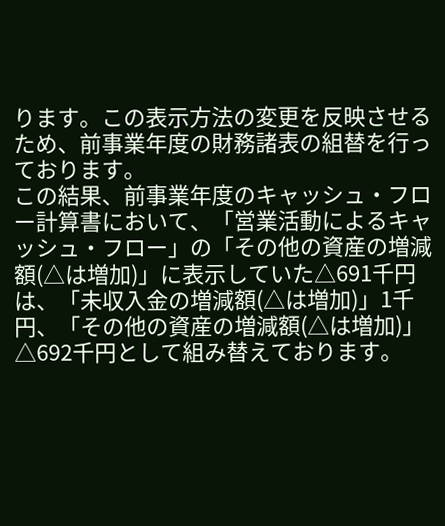ります。この表示方法の変更を反映させるため、前事業年度の財務諸表の組替を行っております。
この結果、前事業年度のキャッシュ・フロー計算書において、「営業活動によるキャッシュ・フロー」の「その他の資産の増減額(△は増加)」に表示していた△691千円は、「未収入金の増減額(△は増加)」1千円、「その他の資産の増減額(△は増加)」△692千円として組み替えております。